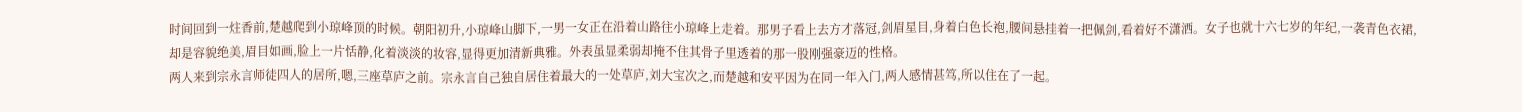时间回到一炷香前,楚越爬到小琼峰顶的时候。朝阳初升,小琼峰山脚下,一男一女正在沿着山路往小琼峰上走着。那男子看上去方才落冠,剑眉星目,身着白色长袍,腰间悬挂着一把佩剑,看着好不潇洒。女子也就十六七岁的年纪,一袭青色衣裙,却是容貌绝美,眉目如画,脸上一片恬静,化着淡淡的妆容,显得更加清新典雅。外表虽显柔弱却掩不住其骨子里透着的那一股刚强豪迈的性格。
两人来到宗永言师徒四人的居所,嗯,三座草庐之前。宗永言自己独自居住着最大的一处草庐,刘大宝次之,而楚越和安平因为在同一年入门,两人感情甚笃,所以住在了一起。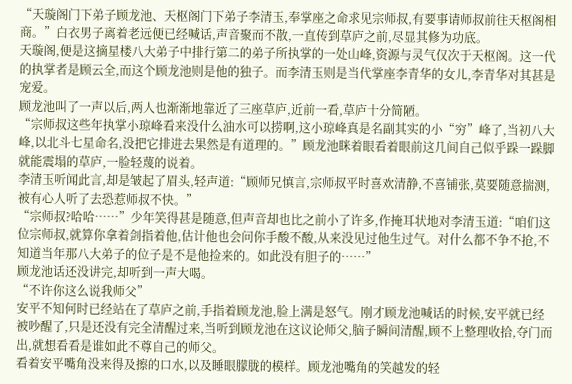“天璇阁门下弟子顾龙池、天枢阁门下弟子李清玉,奉掌座之命求见宗师叔,有要事请师叔前往天枢阁相商。”白衣男子离着老远便已经喊话,声音聚而不散,一直传到草庐之前,尽显其修为功底。
天璇阁,便是这摘星楼八大弟子中排行第二的弟子所执掌的一处山峰,资源与灵气仅次于天枢阁。这一代的执掌者是顾云全,而这个顾龙池则是他的独子。而李清玉则是当代掌座李青华的女儿,李青华对其甚是宠爱。
顾龙池叫了一声以后,两人也渐渐地靠近了三座草庐,近前一看,草庐十分简陋。
“宗师叔这些年执掌小琼峰看来没什么油水可以捞啊,这小琼峰真是名副其实的小“穷”峰了,当初八大峰,以北斗七星命名,没把它排进去果然是有道理的。”顾龙池眯着眼看着眼前这几间自己似乎跺一跺脚就能震塌的草庐,一脸轻蔑的说着。
李清玉听闻此言,却是皱起了眉头,轻声道:“顾师兄慎言,宗师叔平时喜欢清静,不喜铺张,莫要随意揣测,被有心人听了去恐惹师叔不快。”
“宗师叔?哈哈……”少年笑得甚是随意,但声音却也比之前小了许多,作掩耳状地对李清玉道:“咱们这位宗师叔,就算你拿着剑指着他,估计他也会问你手酸不酸,从来没见过他生过气。对什么都不争不抢,不知道当年那八大弟子的位子是不是他捡来的。如此没有胆子的……”
顾龙池话还没讲完,却听到一声大喝。
“不许你这么说我师父”
安平不知何时已经站在了草庐之前,手指着顾龙池,脸上满是怒气。刚才顾龙池喊话的时候,安平就已经被吵醒了,只是还没有完全清醒过来,当听到顾龙池在这议论师父,脑子瞬间清醒,顾不上整理收拾,夺门而出,就想看看是谁如此不尊自己的师父。
看着安平嘴角没来得及擦的口水,以及睡眼朦胧的模样。顾龙池嘴角的笑越发的轻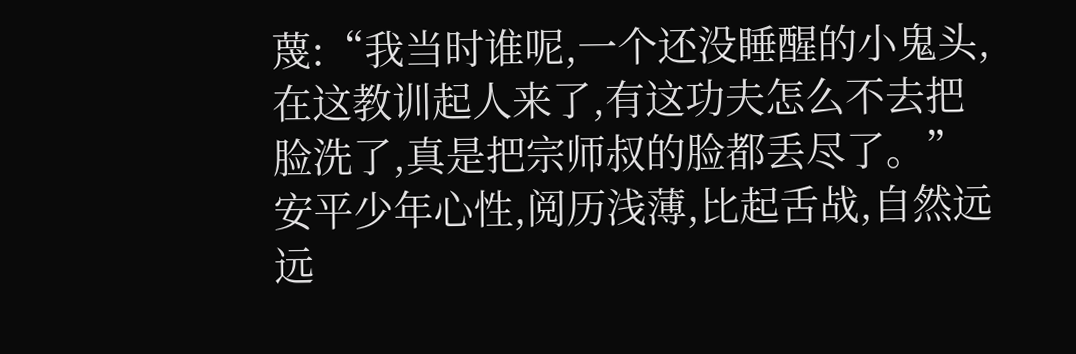蔑:“我当时谁呢,一个还没睡醒的小鬼头,在这教训起人来了,有这功夫怎么不去把脸洗了,真是把宗师叔的脸都丢尽了。”
安平少年心性,阅历浅薄,比起舌战,自然远远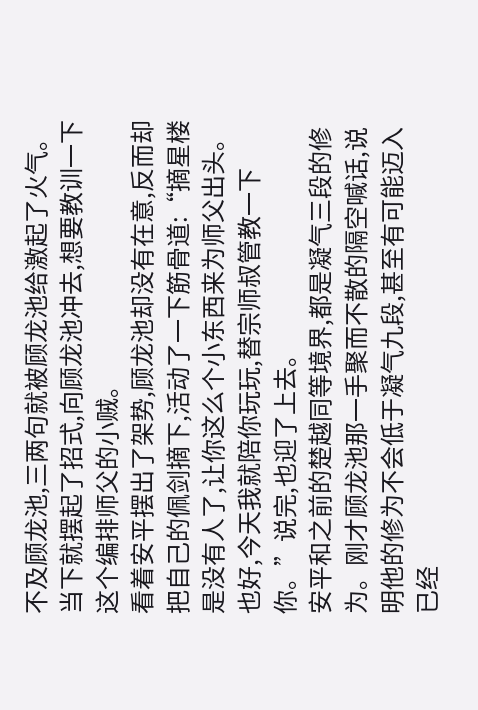不及顾龙池,三两句就被顾龙池给激起了火气。当下就摆起了招式,向顾龙池冲去,想要教训一下这个编排师父的小贼。
看着安平摆出了架势,顾龙池却没有在意,反而却把自己的佩剑摘下,活动了一下筋骨道:“摘星楼是没有人了,让你这么个小东西来为师父出头。也好,今天我就陪你玩玩,替宗师叔管教一下你。”说完,也迎了上去。
安平和之前的楚越同等境界,都是凝气三段的修为。刚才顾龙池那一手聚而不散的隔空喊话,说明他的修为不会低于凝气九段,甚至有可能迈入已经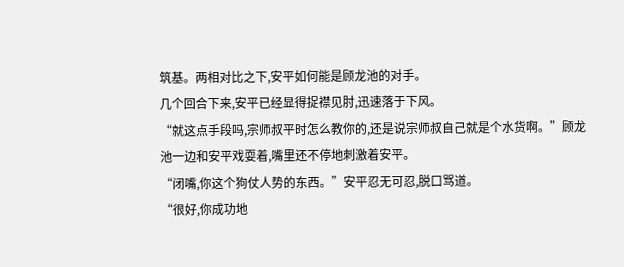筑基。两相对比之下,安平如何能是顾龙池的对手。
几个回合下来,安平已经显得捉襟见肘,迅速落于下风。
“就这点手段吗,宗师叔平时怎么教你的,还是说宗师叔自己就是个水货啊。”顾龙池一边和安平戏耍着,嘴里还不停地刺激着安平。
“闭嘴,你这个狗仗人势的东西。”安平忍无可忍,脱口骂道。
“很好,你成功地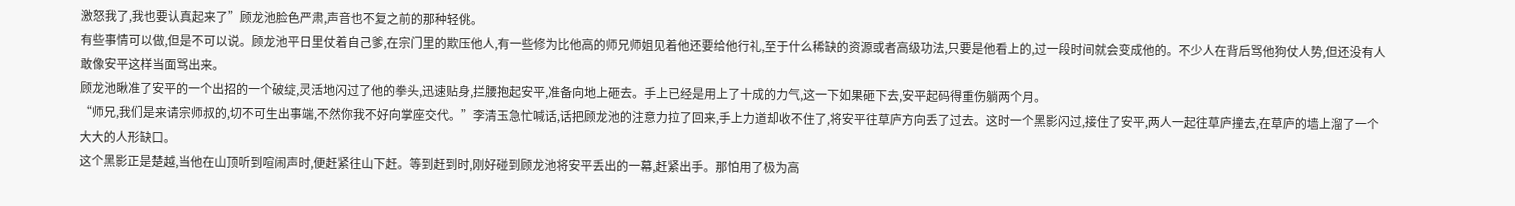激怒我了,我也要认真起来了”顾龙池脸色严肃,声音也不复之前的那种轻佻。
有些事情可以做,但是不可以说。顾龙池平日里仗着自己爹,在宗门里的欺压他人,有一些修为比他高的师兄师姐见着他还要给他行礼,至于什么稀缺的资源或者高级功法,只要是他看上的,过一段时间就会变成他的。不少人在背后骂他狗仗人势,但还没有人敢像安平这样当面骂出来。
顾龙池瞅准了安平的一个出招的一个破绽,灵活地闪过了他的拳头,迅速贴身,拦腰抱起安平,准备向地上砸去。手上已经是用上了十成的力气,这一下如果砸下去,安平起码得重伤躺两个月。
“师兄,我们是来请宗师叔的,切不可生出事端,不然你我不好向掌座交代。”李清玉急忙喊话,话把顾龙池的注意力拉了回来,手上力道却收不住了,将安平往草庐方向丢了过去。这时一个黑影闪过,接住了安平,两人一起往草庐撞去,在草庐的墙上溜了一个大大的人形缺口。
这个黑影正是楚越,当他在山顶听到喧闹声时,便赶紧往山下赶。等到赶到时,刚好碰到顾龙池将安平丢出的一幕,赶紧出手。那怕用了极为高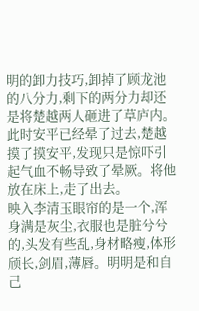明的卸力技巧,卸掉了顾龙池的八分力,剩下的两分力却还是将楚越两人砸进了草庐内。此时安平已经晕了过去,楚越摸了摸安平,发现只是惊吓引起气血不畅导致了晕厥。将他放在床上,走了出去。
映入李清玉眼帘的是一个,浑身满是灰尘,衣服也是脏兮兮的,头发有些乱,身材略瘦,体形颀长,剑眉,薄唇。明明是和自己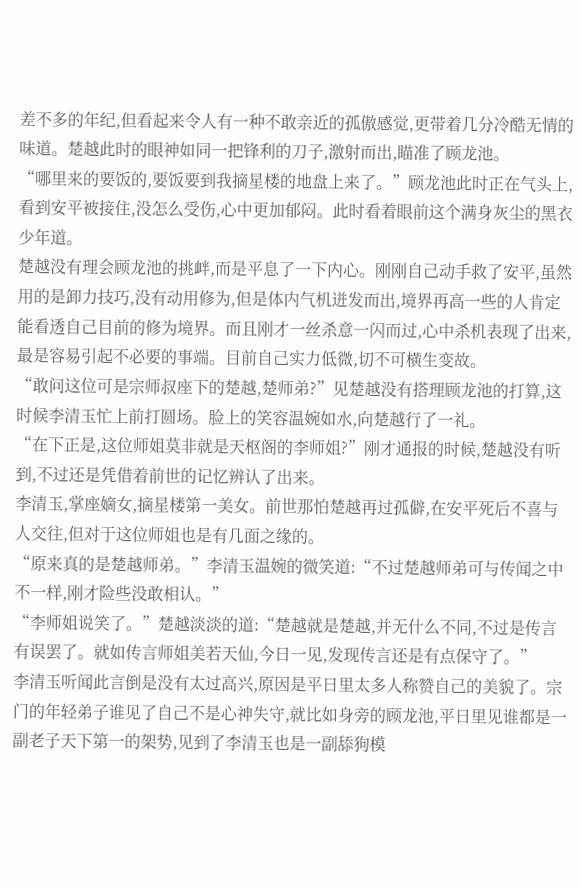差不多的年纪,但看起来令人有一种不敢亲近的孤傲感觉,更带着几分冷酷无情的味道。楚越此时的眼神如同一把锋利的刀子,激射而出,瞄准了顾龙池。
“哪里来的要饭的,要饭要到我摘星楼的地盘上来了。”顾龙池此时正在气头上,看到安平被接住,没怎么受伤,心中更加郁闷。此时看着眼前这个满身灰尘的黑衣少年道。
楚越没有理会顾龙池的挑衅,而是平息了一下内心。刚刚自己动手救了安平,虽然用的是卸力技巧,没有动用修为,但是体内气机迸发而出,境界再高一些的人肯定能看透自己目前的修为境界。而且刚才一丝杀意一闪而过,心中杀机表现了出来,最是容易引起不必要的事端。目前自己实力低微,切不可横生变故。
“敢问这位可是宗师叔座下的楚越,楚师弟?”见楚越没有搭理顾龙池的打算,这时候李清玉忙上前打圆场。脸上的笑容温婉如水,向楚越行了一礼。
“在下正是,这位师姐莫非就是天枢阁的李师姐?”刚才通报的时候,楚越没有听到,不过还是凭借着前世的记忆辨认了出来。
李清玉,掌座嫡女,摘星楼第一美女。前世那怕楚越再过孤僻,在安平死后不喜与人交往,但对于这位师姐也是有几面之缘的。
“原来真的是楚越师弟。”李清玉温婉的微笑道:“不过楚越师弟可与传闻之中不一样,刚才险些没敢相认。”
“李师姐说笑了。”楚越淡淡的道:“楚越就是楚越,并无什么不同,不过是传言有误罢了。就如传言师姐美若天仙,今日一见,发现传言还是有点保守了。”
李清玉听闻此言倒是没有太过高兴,原因是平日里太多人称赞自己的美貌了。宗门的年轻弟子谁见了自己不是心神失守,就比如身旁的顾龙池,平日里见谁都是一副老子天下第一的架势,见到了李清玉也是一副舔狗模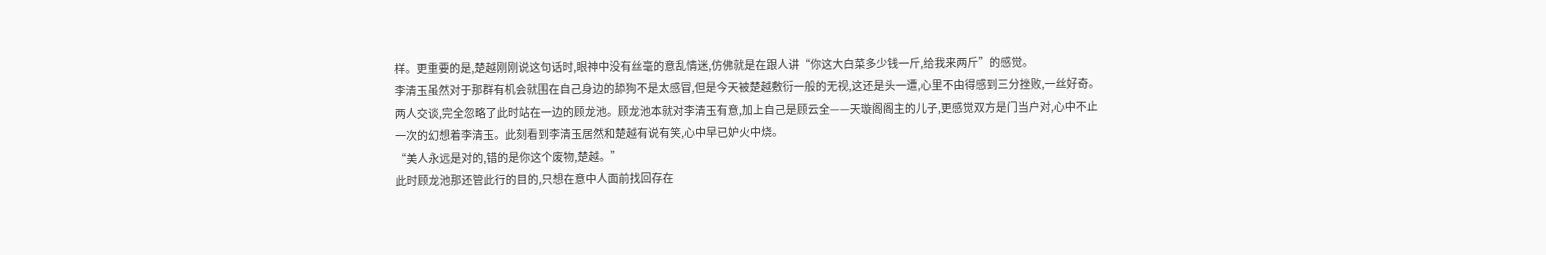样。更重要的是,楚越刚刚说这句话时,眼神中没有丝毫的意乱情迷,仿佛就是在跟人讲“你这大白菜多少钱一斤,给我来两斤”的感觉。
李清玉虽然对于那群有机会就围在自己身边的舔狗不是太感冒,但是今天被楚越敷衍一般的无视,这还是头一遭,心里不由得感到三分挫败,一丝好奇。
两人交谈,完全忽略了此时站在一边的顾龙池。顾龙池本就对李清玉有意,加上自己是顾云全——天璇阁阁主的儿子,更感觉双方是门当户对,心中不止一次的幻想着李清玉。此刻看到李清玉居然和楚越有说有笑,心中早已妒火中烧。
“美人永远是对的,错的是你这个废物,楚越。”
此时顾龙池那还管此行的目的,只想在意中人面前找回存在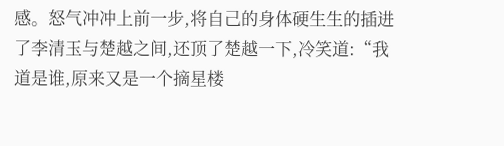感。怒气冲冲上前一步,将自己的身体硬生生的插进了李清玉与楚越之间,还顶了楚越一下,冷笑道:“我道是谁,原来又是一个摘星楼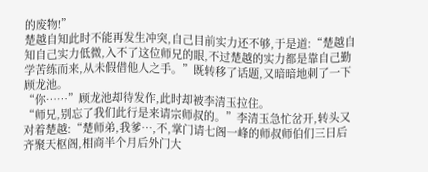的废物!”
楚越自知此时不能再发生冲突,自己目前实力还不够,于是道:“楚越自知自己实力低微,入不了这位师兄的眼,不过楚越的实力都是靠自己勤学苦练而来,从未假借他人之手。”既转移了话题,又暗暗地刺了一下顾龙池。
“你……”顾龙池却待发作,此时却被李清玉拉住。
“师兄,别忘了我们此行是来请宗师叔的。”李清玉急忙岔开,转头又对着楚越:“楚师弟,我爹…,不,掌门请七阁一峰的师叔师伯们三日后齐聚天枢阁,相商半个月后外门大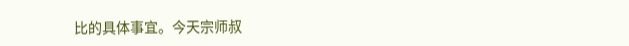比的具体事宜。今天宗师叔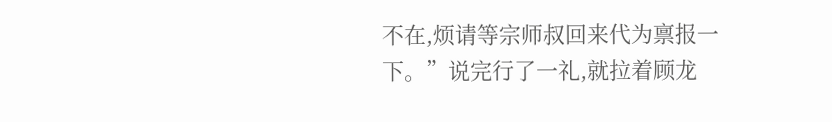不在,烦请等宗师叔回来代为禀报一下。”说完行了一礼,就拉着顾龙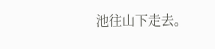池往山下走去。